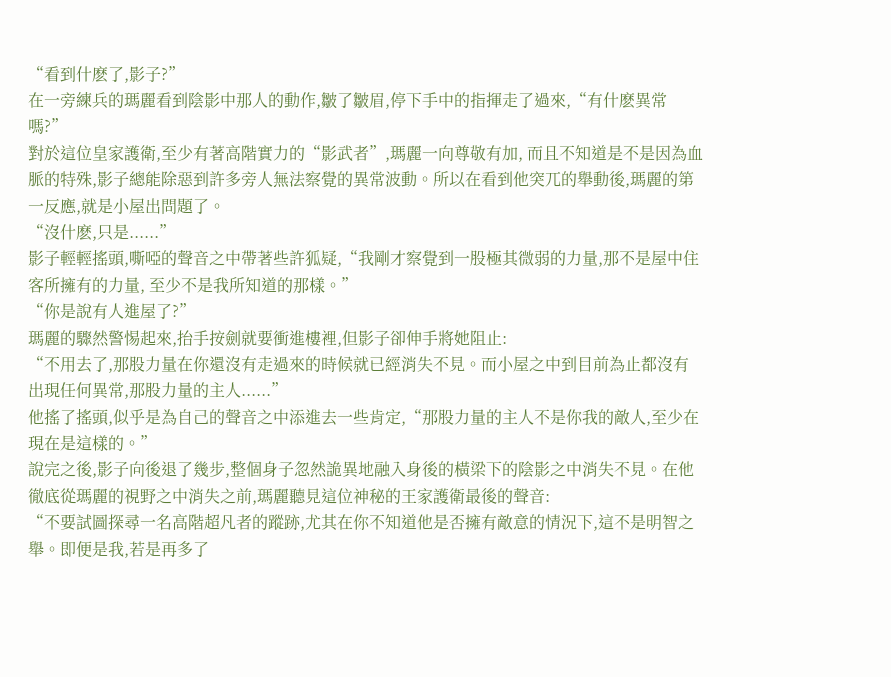“看到什麽了,影子?”
在一旁練兵的瑪麗看到陰影中那人的動作,皺了皺眉,停下手中的指揮走了過來,“有什麽異常嗎?”
對於這位皇家護衛,至少有著高階實力的“影武者”,瑪麗一向尊敬有加, 而且不知道是不是因為血脈的特殊,影子總能除惡到許多旁人無法察覺的異常波動。所以在看到他突兀的舉動後,瑪麗的第一反應,就是小屋出問題了。
“沒什麽,只是......”
影子輕輕搖頭,嘶啞的聲音之中帶著些許狐疑,“我剛才察覺到一股極其微弱的力量,那不是屋中住客所擁有的力量, 至少不是我所知道的那樣。”
“你是說有人進屋了?”
瑪麗的驟然警惕起來,抬手按劍就要衝進樓裡,但影子卻伸手將她阻止:
“不用去了,那股力量在你還沒有走過來的時候就已經消失不見。而小屋之中到目前為止都沒有出現任何異常,那股力量的主人......”
他搖了搖頭,似乎是為自己的聲音之中添進去一些肯定,“那股力量的主人不是你我的敵人,至少在現在是這樣的。”
說完之後,影子向後退了幾步,整個身子忽然詭異地融入身後的橫梁下的陰影之中消失不見。在他徹底從瑪麗的視野之中消失之前,瑪麗聽見這位神秘的王家護衛最後的聲音:
“不要試圖探尋一名高階超凡者的蹤跡,尤其在你不知道他是否擁有敵意的情況下,這不是明智之舉。即便是我,若是再多了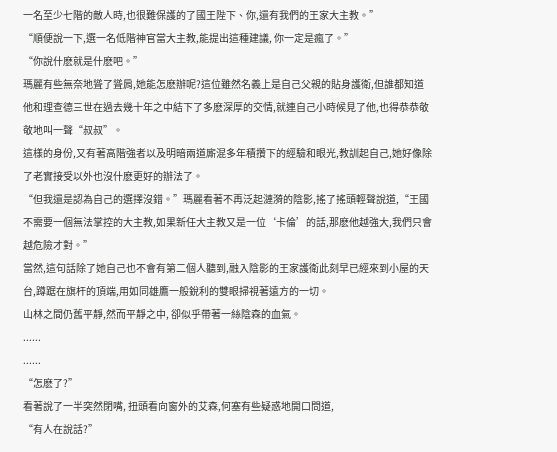一名至少七階的敵人時,也很難保護的了國王陛下、你,還有我們的王家大主教。”
“順便說一下,選一名低階神官當大主教,能提出這種建議, 你一定是瘋了。”
“你說什麽就是什麽吧。”
瑪麗有些無奈地聳了聳肩,她能怎麽辦呢?這位雖然名義上是自己父親的貼身護衛,但誰都知道他和理查德三世在過去幾十年之中結下了多麽深厚的交情,就連自己小時候見了他,也得恭恭敬敬地叫一聲“叔叔”。
這樣的身份,又有著高階強者以及明暗兩道廝混多年積攢下的經驗和眼光,教訓起自己,她好像除了老實接受以外也沒什麽更好的辦法了。
“但我還是認為自己的選擇沒錯。”瑪麗看著不再泛起漣漪的陰影,搖了搖頭輕聲說道,“王國不需要一個無法掌控的大主教,如果新任大主教又是一位‘卡倫’的話,那麽他越強大,我們只會越危險才對。”
當然,這句話除了她自己也不會有第二個人聽到,融入陰影的王家護衛此刻早已經來到小屋的天台,蹲踞在旗杆的頂端,用如同雄鷹一般銳利的雙眼掃視著遠方的一切。
山林之間仍舊平靜,然而平靜之中, 卻似乎帶著一絲陰森的血氣。
......
......
“怎麽了?”
看著說了一半突然閉嘴, 扭頭看向窗外的艾森,何塞有些疑惑地開口問道,
“有人在說話?”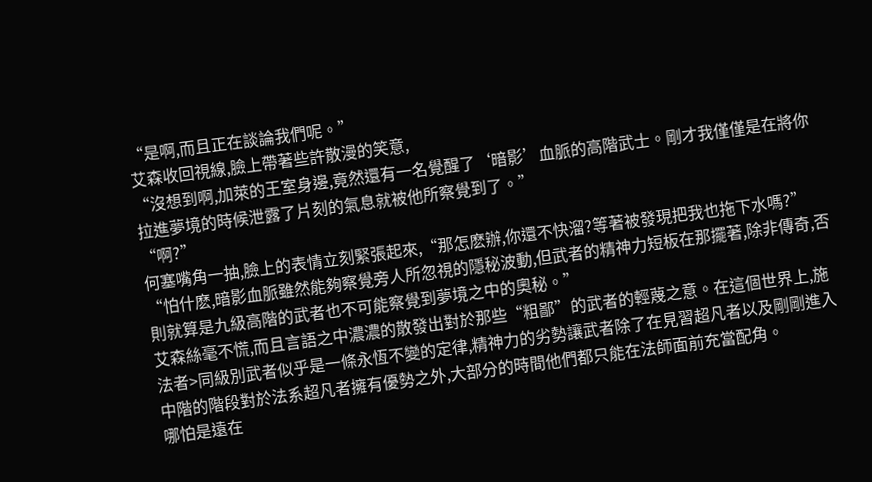“是啊,而且正在談論我們呢。”
艾森收回視線,臉上帶著些許散漫的笑意,
“沒想到啊,加萊的王室身邊,竟然還有一名覺醒了‘暗影’血脈的高階武士。剛才我僅僅是在將你拉進夢境的時候泄露了片刻的氣息就被他所察覺到了。”
“啊?”
何塞嘴角一抽,臉上的表情立刻緊張起來,“那怎麽辦,你還不快溜?等著被發現把我也拖下水嗎?”
“怕什麽,暗影血脈雖然能夠察覺旁人所忽視的隱秘波動,但武者的精神力短板在那擺著,除非傳奇,否則就算是九級高階的武者也不可能察覺到夢境之中的奧秘。”
艾森絲毫不慌,而且言語之中濃濃的散發出對於那些“粗鄙”的武者的輕蔑之意。在這個世界上,施法者>同級別武者似乎是一條永恆不變的定律,精神力的劣勢讓武者除了在見習超凡者以及剛剛進入中階的階段對於法系超凡者擁有優勢之外,大部分的時間他們都只能在法師面前充當配角。
哪怕是遠在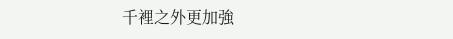千裡之外更加強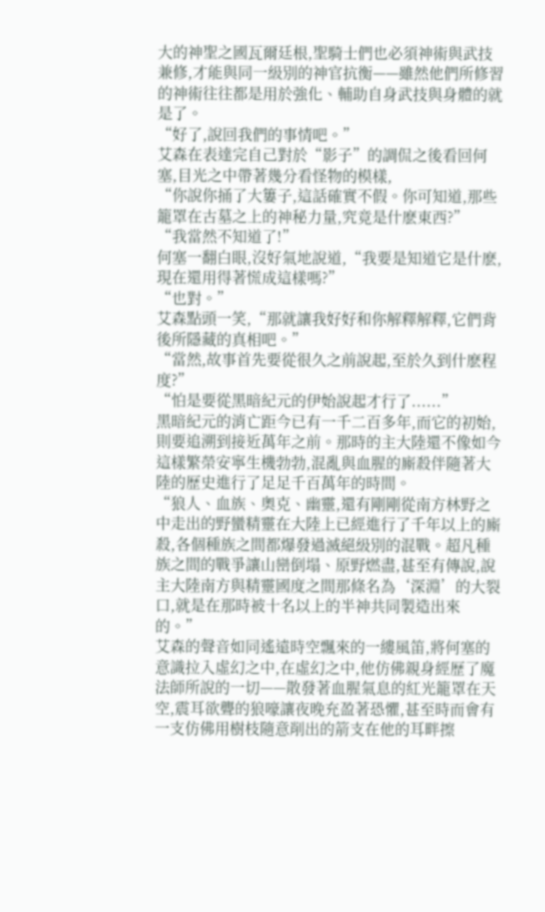大的神聖之國瓦爾廷根,聖騎士們也必須神術與武技兼修,才能與同一級別的神官抗衡——雖然他們所修習的神術往往都是用於強化、輔助自身武技與身體的就是了。
“好了,說回我們的事情吧。”
艾森在表達完自己對於“影子”的調侃之後看回何塞,目光之中帶著幾分看怪物的模樣,
“你說你捅了大簍子,這話確實不假。你可知道,那些籠罩在古墓之上的神秘力量,究竟是什麽東西?”
“我當然不知道了!”
何塞一翻白眼,沒好氣地說道,“我要是知道它是什麽,現在還用得著慌成這樣嗎?”
“也對。”
艾森點頭一笑,“那就讓我好好和你解釋解釋,它們背後所隱藏的真相吧。”
“當然,故事首先要從很久之前說起,至於久到什麽程度?”
“怕是要從黑暗紀元的伊始說起才行了......”
黑暗紀元的消亡距今已有一千二百多年,而它的初始,則要追溯到接近萬年之前。那時的主大陸還不像如今這樣繁榮安寧生機勃勃,混亂與血腥的廝殺伴隨著大陸的歷史進行了足足千百萬年的時間。
“狼人、血族、奧克、幽靈,還有剛剛從南方林野之中走出的野蠻精靈在大陸上已經進行了千年以上的廝殺,各個種族之間都爆發過滅絕級別的混戰。超凡種族之間的戰爭讓山巒倒塌、原野燃盡,甚至有傳說,說主大陸南方與精靈國度之間那條名為‘深淵’的大裂口,就是在那時被十名以上的半神共同製造出來的。”
艾森的聲音如同遙遠時空飄來的一縷風笛,將何塞的意識拉入虛幻之中,在虛幻之中,他仿佛親身經歷了魔法師所說的一切——散發著血腥氣息的紅光籠罩在天空,震耳欲聾的狼嚎讓夜晚充盈著恐懼,甚至時而會有一支仿佛用樹枝隨意削出的箭支在他的耳畔擦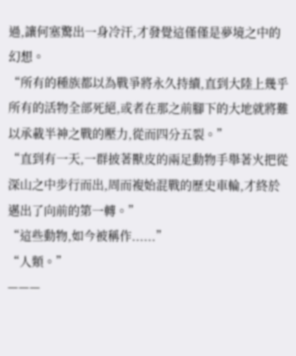過,讓何塞驚出一身冷汗,才發覺這僅僅是夢境之中的幻想。
“所有的種族都以為戰爭將永久持續,直到大陸上幾乎所有的活物全部死絕,或者在那之前腳下的大地就將難以承載半神之戰的壓力,從而四分五裂。”
“直到有一天,一群披著獸皮的兩足動物手舉著火把從深山之中步行而出,周而複始混戰的歷史車輪,才終於邁出了向前的第一轉。”
“這些動物,如今被稱作......”
“人類。”
———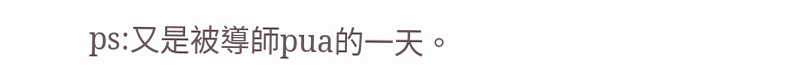ps:又是被導師pua的一天。